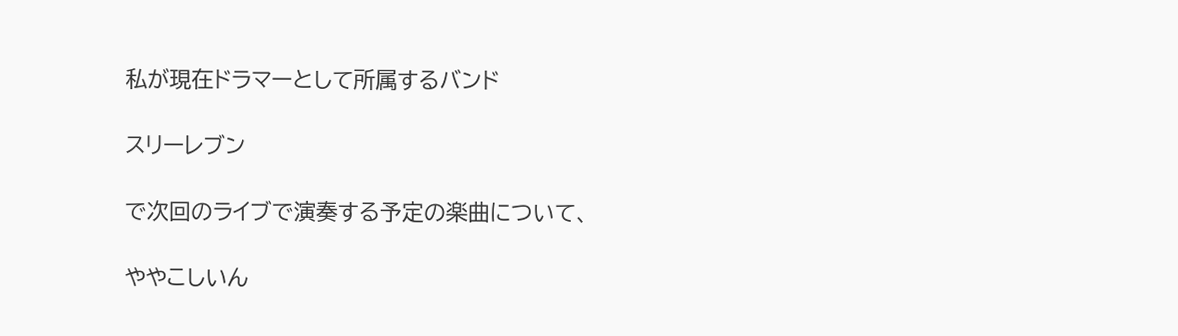私が現在ドラマーとして所属するバンド

スリーレブン

で次回のライブで演奏する予定の楽曲について、

ややこしいん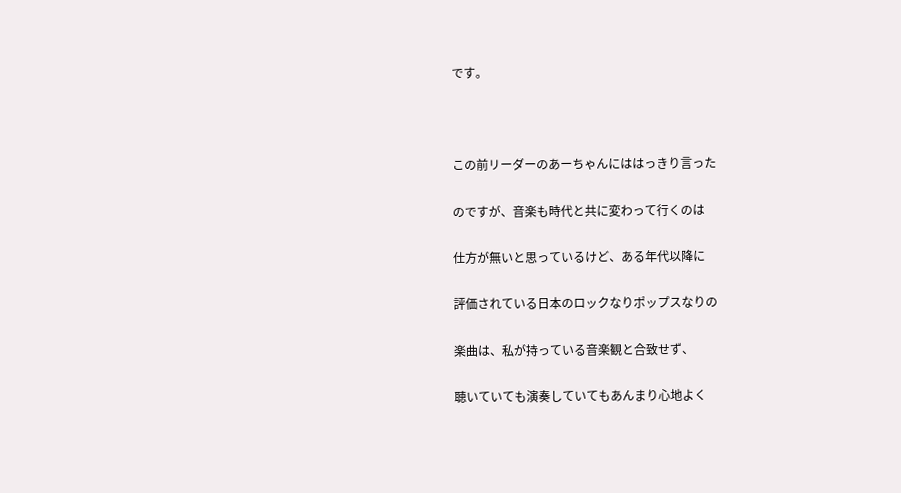です。



この前リーダーのあーちゃんにははっきり言った

のですが、音楽も時代と共に変わって行くのは

仕方が無いと思っているけど、ある年代以降に

評価されている日本のロックなりポップスなりの

楽曲は、私が持っている音楽観と合致せず、

聴いていても演奏していてもあんまり心地よく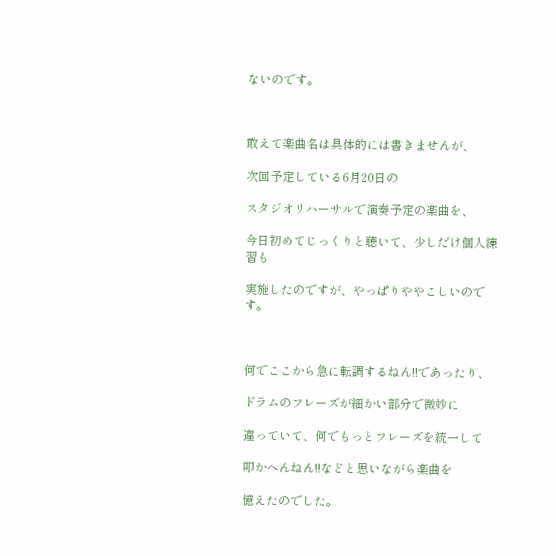ないのです。



敢えて楽曲名は具体的には書きませんが、

次回予定している6月20日の

スタジオリハーサルで演奏予定の楽曲を、

今日初めてじっくりと聴いて、少しだけ個人練習も

実施したのですが、やっぱりややこしいのです。



何でここから急に転調するねん!!であったり、

ドラムのフレーズが細かい部分で微妙に

違っていて、何でもっとフレーズを統一して

叩かへんねん!!などと思いながら楽曲を

憶えたのでした。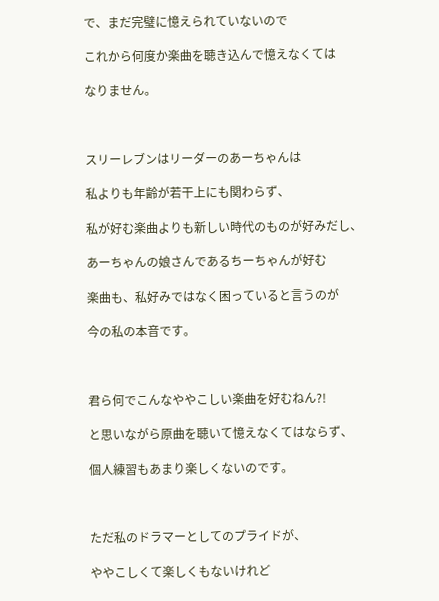で、まだ完璧に憶えられていないので

これから何度か楽曲を聴き込んで憶えなくては

なりません。



スリーレブンはリーダーのあーちゃんは

私よりも年齢が若干上にも関わらず、

私が好む楽曲よりも新しい時代のものが好みだし、

あーちゃんの娘さんであるちーちゃんが好む

楽曲も、私好みではなく困っていると言うのが

今の私の本音です。



君ら何でこんなややこしい楽曲を好むねん?!

と思いながら原曲を聴いて憶えなくてはならず、

個人練習もあまり楽しくないのです。



ただ私のドラマーとしてのプライドが、

ややこしくて楽しくもないけれど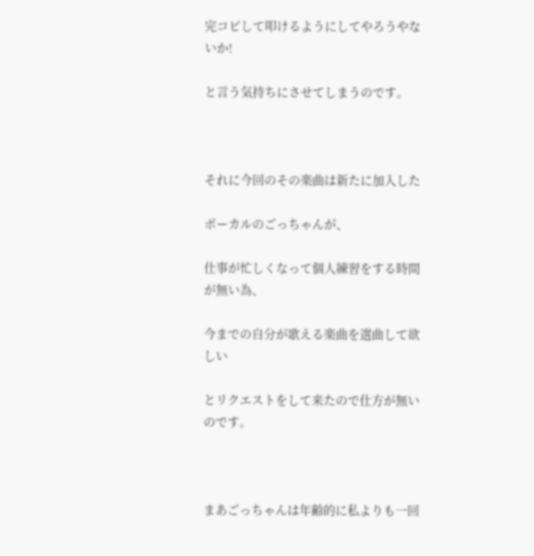完コピして叩けるようにしてやろうやないか!

と言う気持ちにさせてしまうのです。



それに今回のその楽曲は新たに加入した

ボーカルのごっちゃんが、

仕事が忙しくなって個人練習をする時間が無い為、

今までの自分が歌える楽曲を選曲して欲しい

とリクエストをして来たので仕方が無いのです。



まあごっちゃんは年齢的に私よりも一回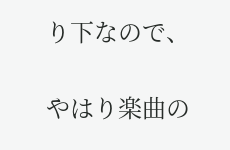り下なので、

やはり楽曲の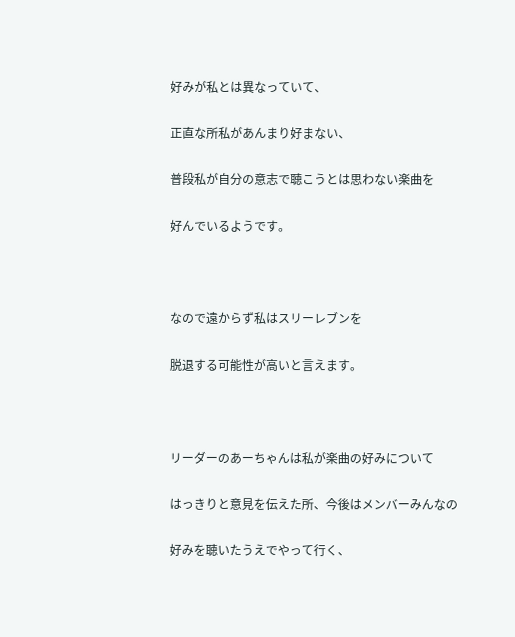好みが私とは異なっていて、

正直な所私があんまり好まない、

普段私が自分の意志で聴こうとは思わない楽曲を

好んでいるようです。



なので遠からず私はスリーレブンを

脱退する可能性が高いと言えます。



リーダーのあーちゃんは私が楽曲の好みについて

はっきりと意見を伝えた所、今後はメンバーみんなの

好みを聴いたうえでやって行く、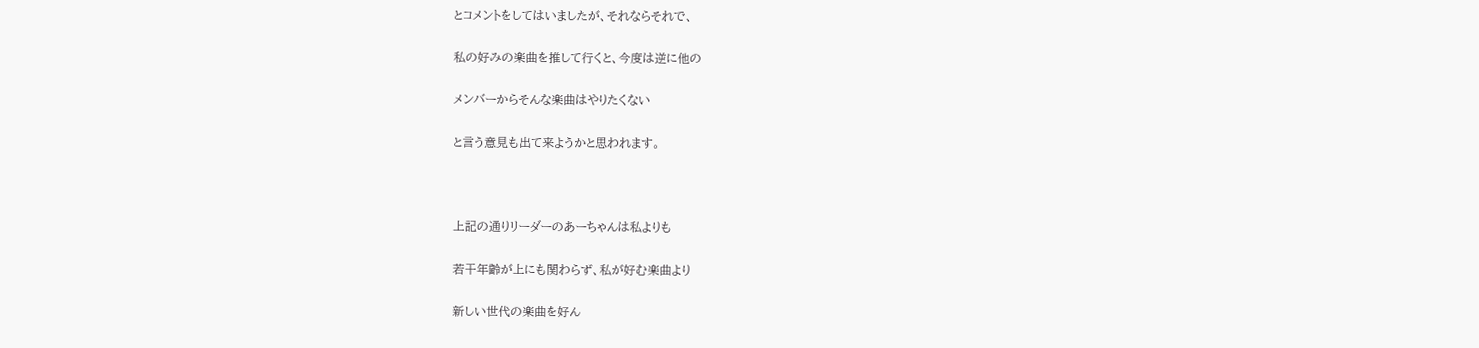とコメントをしてはいましたが、それならそれで、

私の好みの楽曲を推して行くと、今度は逆に他の

メンバーからそんな楽曲はやりたくない

と言う意見も出て来ようかと思われます。



上記の通りリーダーのあーちゃんは私よりも

若干年齢が上にも関わらず、私が好む楽曲より

新しい世代の楽曲を好ん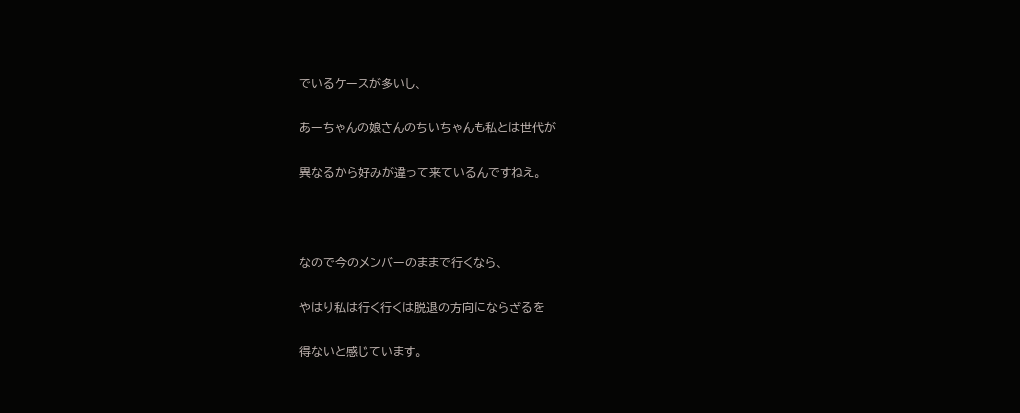でいるケースが多いし、

あーちゃんの娘さんのちいちゃんも私とは世代が

異なるから好みが違って来ているんですねえ。



なので今のメンバーのままで行くなら、

やはり私は行く行くは脱退の方向にならざるを

得ないと感じています。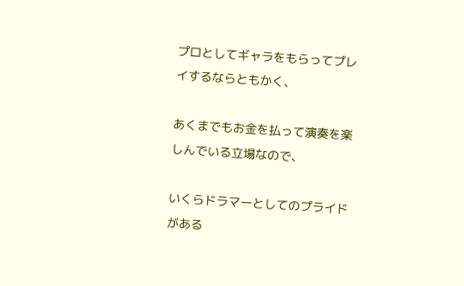プロとしてギャラをもらってプレイするならともかく、

あくまでもお金を払って演奏を楽しんでいる立場なので、

いくらドラマーとしてのプライドがある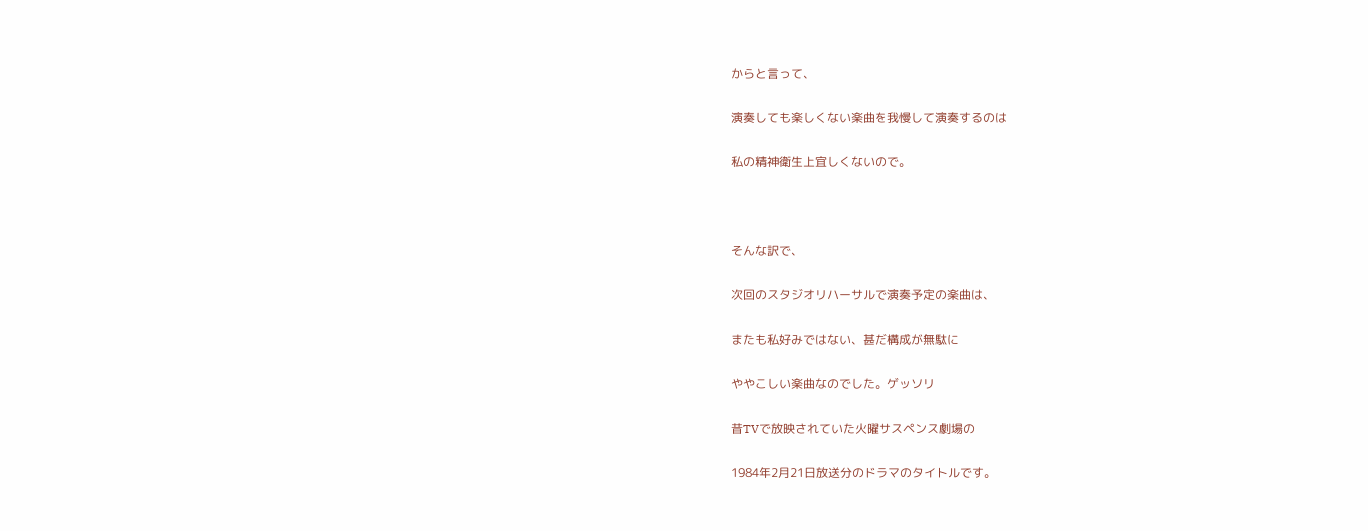からと言って、

演奏しても楽しくない楽曲を我慢して演奏するのは

私の精神衛生上宜しくないので。



そんな訳で、

次回のスタジオリハーサルで演奏予定の楽曲は、

またも私好みではない、甚だ構成が無駄に

ややこしい楽曲なのでした。ゲッソリ

昔TVで放映されていた火曜サスペンス劇場の

1984年2月21日放送分のドラマのタイトルです。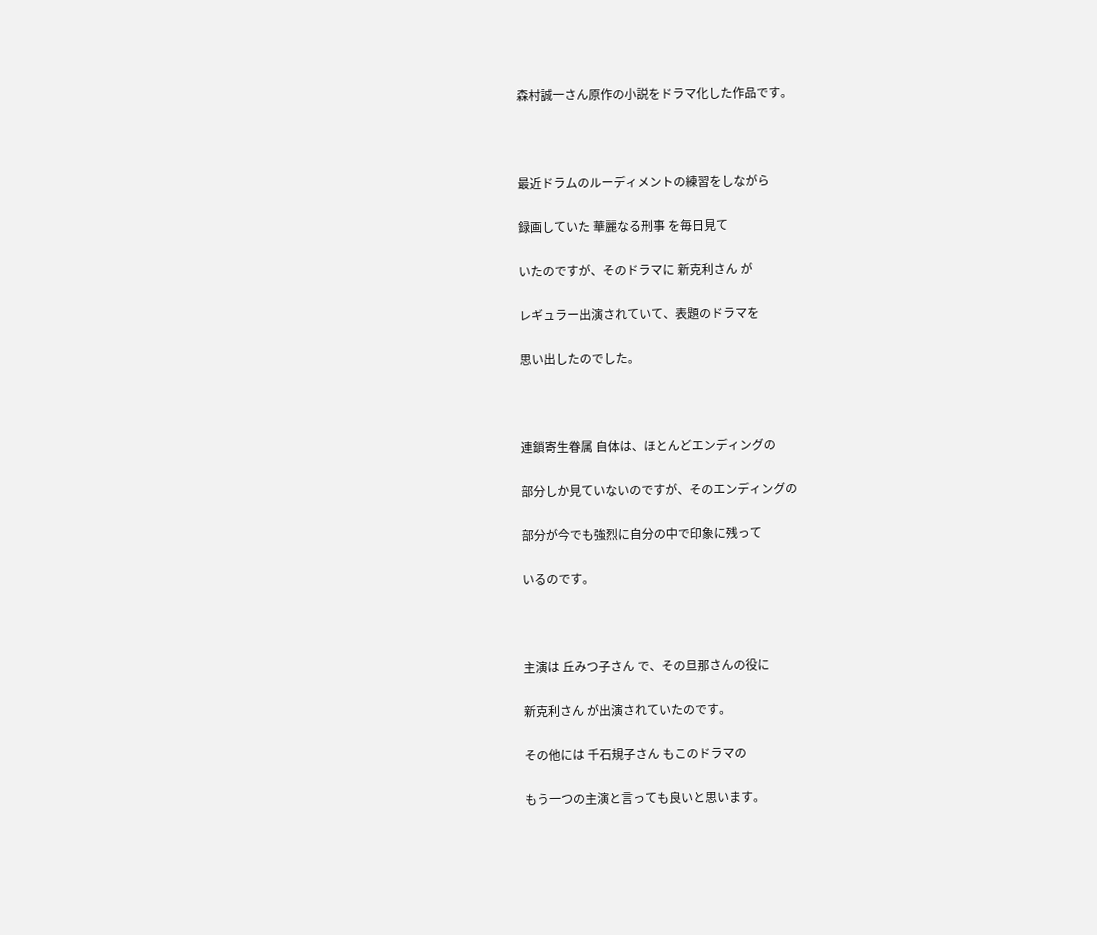森村誠一さん原作の小説をドラマ化した作品です。



最近ドラムのルーディメントの練習をしながら

録画していた 華麗なる刑事 を毎日見て

いたのですが、そのドラマに 新克利さん が

レギュラー出演されていて、表題のドラマを

思い出したのでした。



連鎖寄生眷属 自体は、ほとんどエンディングの

部分しか見ていないのですが、そのエンディングの

部分が今でも強烈に自分の中で印象に残って

いるのです。



主演は 丘みつ子さん で、その旦那さんの役に

新克利さん が出演されていたのです。

その他には 千石規子さん もこのドラマの

もう一つの主演と言っても良いと思います。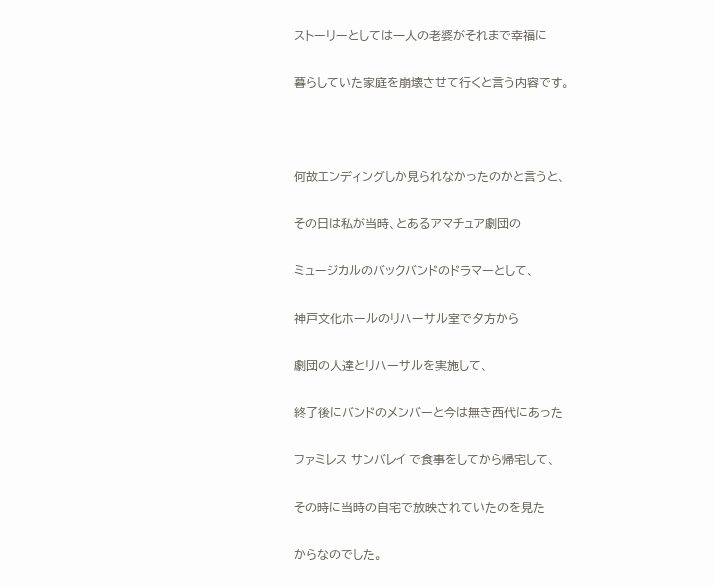ストーリーとしては一人の老婆がそれまで幸福に

暮らしていた家庭を崩壊させて行くと言う内容です。



何故エンディングしか見られなかったのかと言うと、

その日は私が当時、とあるアマチュア劇団の

ミュージカルのバックバンドのドラマーとして、

神戸文化ホールのリハーサル室で夕方から

劇団の人達とリハーサルを実施して、

終了後にバンドのメンバーと今は無き西代にあった

ファミレス サンバレイ で食事をしてから帰宅して、

その時に当時の自宅で放映されていたのを見た

からなのでした。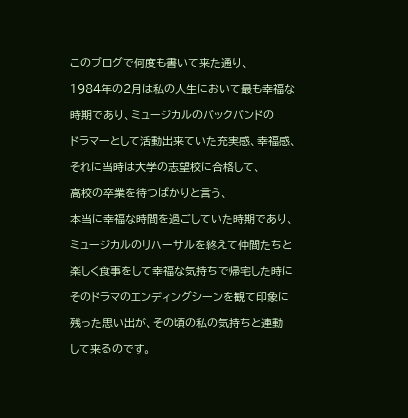このブログで何度も書いて来た通り、

1984年の2月は私の人生において最も幸福な

時期であり、ミュージカルのバックバンドの

ドラマーとして活動出来ていた充実感、幸福感、

それに当時は大学の志望校に合格して、

高校の卒業を待つばかりと言う、

本当に幸福な時間を過ごしていた時期であり、

ミュージカルのリハーサルを終えて仲間たちと

楽しく食事をして幸福な気持ちで帰宅した時に

そのドラマのエンディングシーンを観て印象に

残った思い出が、その頃の私の気持ちと連動

して来るのです。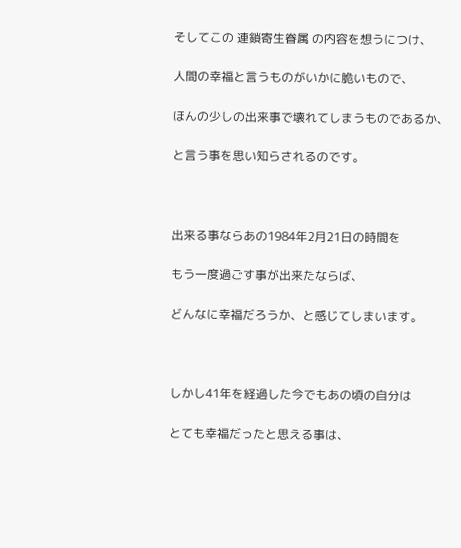そしてこの 連鎖寄生眷属 の内容を想うにつけ、

人間の幸福と言うものがいかに脆いもので、

ほんの少しの出来事で壊れてしまうものであるか、

と言う事を思い知らされるのです。



出来る事ならあの1984年2月21日の時間を

もう一度過ごす事が出来たならば、

どんなに幸福だろうか、と感じてしまいます。



しかし41年を経過した今でもあの頃の自分は

とても幸福だったと思える事は、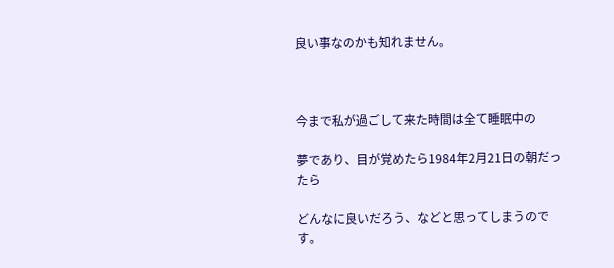良い事なのかも知れません。



今まで私が過ごして来た時間は全て睡眠中の

夢であり、目が覚めたら1984年2月21日の朝だったら

どんなに良いだろう、などと思ってしまうのです。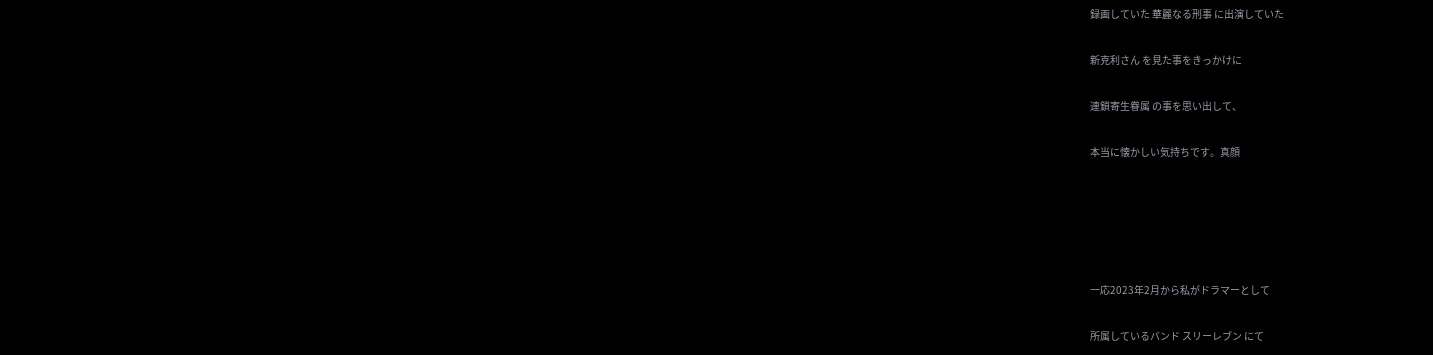録画していた 華麗なる刑事 に出演していた

新克利さん を見た事をきっかけに

連鎖寄生眷属 の事を思い出して、

本当に懐かしい気持ちです。真顔





一応2023年2月から私がドラマーとして

所属しているバンド スリーレブン にて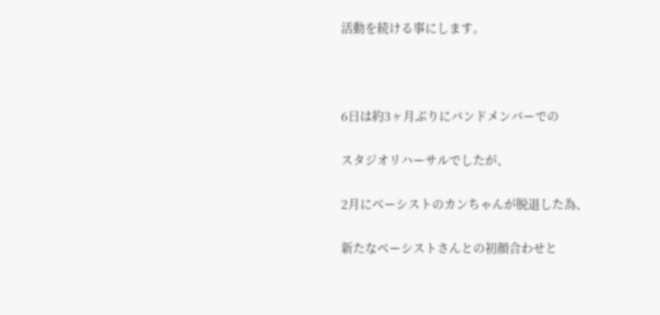活動を続ける事にします。



6日は約3ヶ月ぶりにバンドメンバーでの

スタジオリハーサルでしたが、

2月にベーシストのカンちゃんが脱退した為、

新たなベーシストさんとの初顔合わせと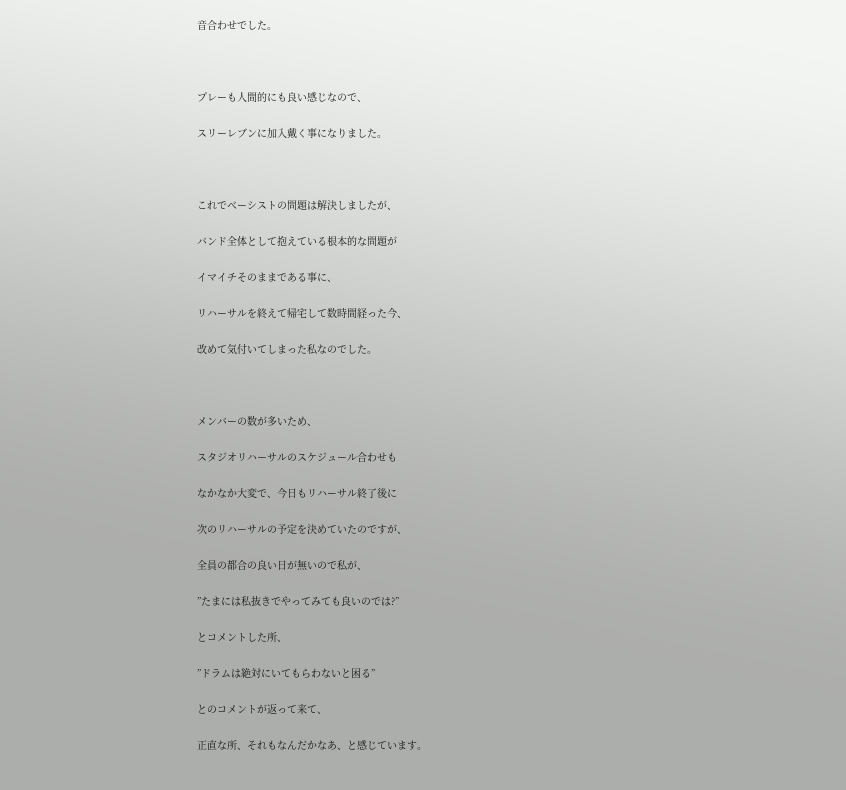音合わせでした。



プレーも人間的にも良い感じなので、

スリーレブンに加入戴く事になりました。



これでベーシストの問題は解決しましたが、

バンド全体として抱えている根本的な問題が

イマイチそのままである事に、

リハーサルを終えて帰宅して数時間経った今、

改めて気付いてしまった私なのでした。



メンバーの数が多いため、

スタジオリハーサルのスケジュール合わせも

なかなか大変で、今日もリハーサル終了後に

次のリハーサルの予定を決めていたのですが、

全員の都合の良い日が無いので私が、

”たまには私抜きでやってみても良いのでは?”

とコメントした所、

”ドラムは絶対にいてもらわないと困る”

とのコメントが返って来て、

正直な所、それもなんだかなあ、と感じています。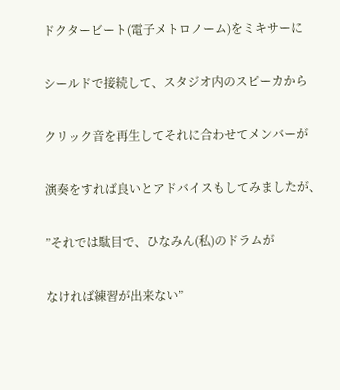ドクタービート(電子メトロノーム)をミキサーに

シールドで接続して、スタジオ内のスピーカから

クリック音を再生してそれに合わせてメンバーが

演奏をすれば良いとアドバイスもしてみましたが、

”それでは駄目で、ひなみん(私)のドラムが

なければ練習が出来ない”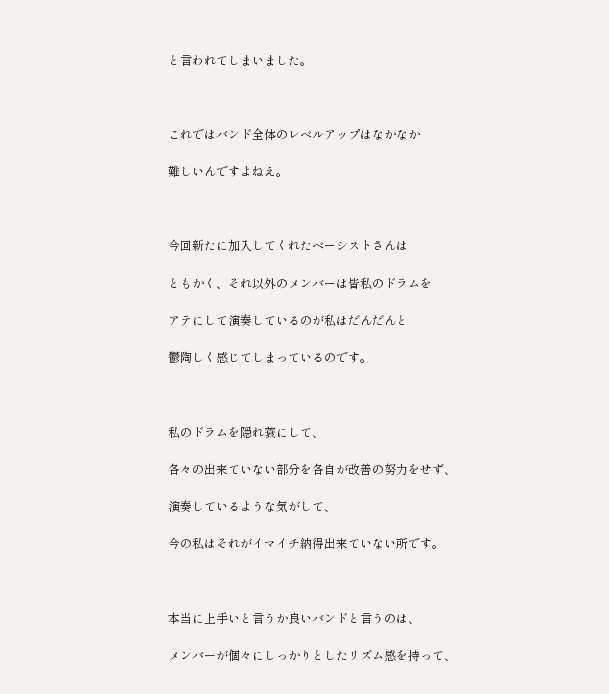と言われてしまいました。



これではバンド全体のレベルアップはなかなか

難しいんですよねえ。



今回新たに加入してくれたベーシストさんは

ともかく、それ以外のメンバーは皆私のドラムを

アテにして演奏しているのが私はだんだんと

鬱陶しく感じてしまっているのです。



私のドラムを隠れ蓑にして、

各々の出来ていない部分を各自が改善の努力をせず、

演奏しているような気がして、

今の私はそれがイマイチ納得出来ていない所です。



本当に上手いと言うか良いバンドと言うのは、

メンバーが個々にしっかりとしたリズム感を持って、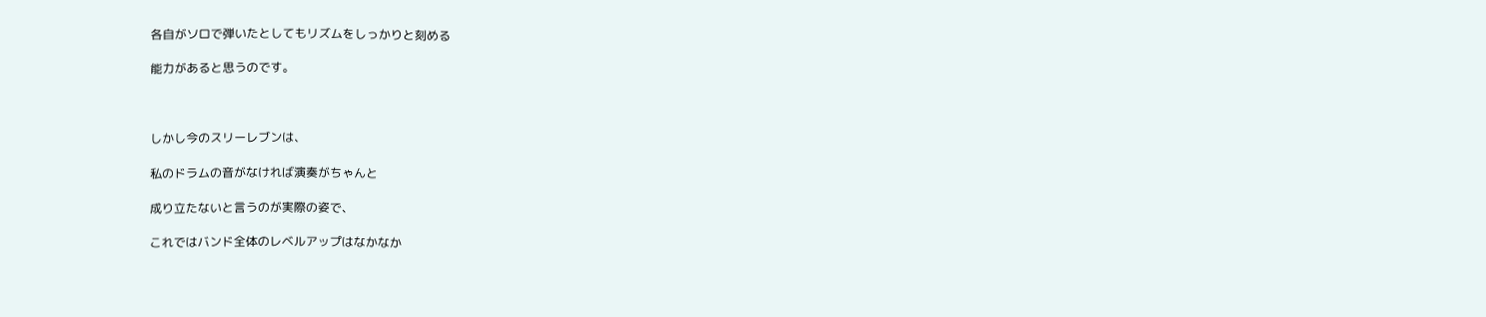各自がソロで弾いたとしてもリズムをしっかりと刻める

能力があると思うのです。



しかし今のスリーレブンは、

私のドラムの音がなければ演奏がちゃんと

成り立たないと言うのが実際の姿で、

これではバンド全体のレベルアップはなかなか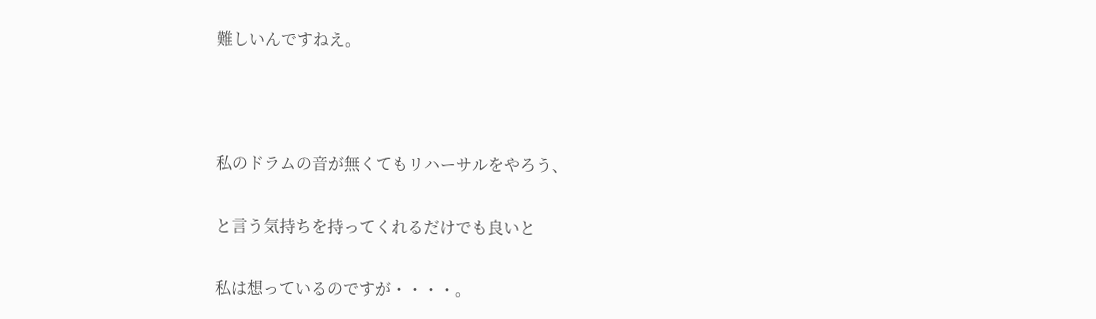難しいんですねえ。



私のドラムの音が無くてもリハーサルをやろう、

と言う気持ちを持ってくれるだけでも良いと

私は想っているのですが・・・・。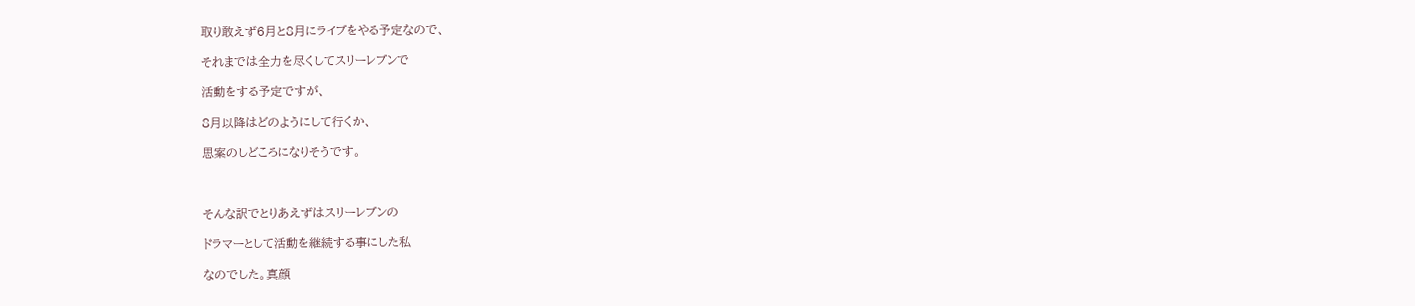取り敢えず6月と8月にライブをやる予定なので、

それまでは全力を尽くしてスリーレブンで

活動をする予定ですが、

8月以降はどのようにして行くか、

思案のしどころになりそうです。



そんな訳でとりあえずはスリーレブンの

ドラマーとして活動を継続する事にした私

なのでした。真顔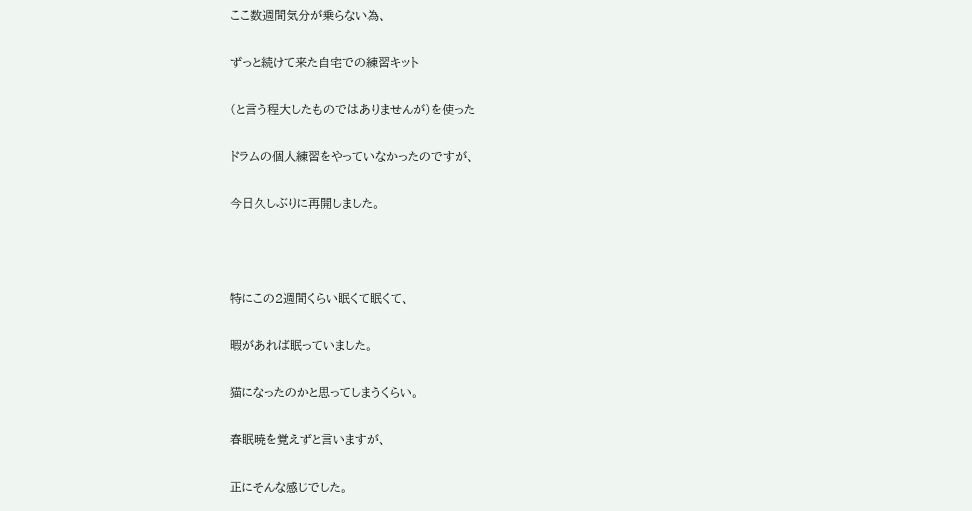ここ数週間気分が乗らない為、

ずっと続けて来た自宅での練習キット

(と言う程大したものではありませんが)を使った

ドラムの個人練習をやっていなかったのですが、

今日久しぶりに再開しました。



特にこの2週間くらい眠くて眠くて、

暇があれば眠っていました。

猫になったのかと思ってしまうくらい。

春眠暁を覚えずと言いますが、

正にそんな感じでした。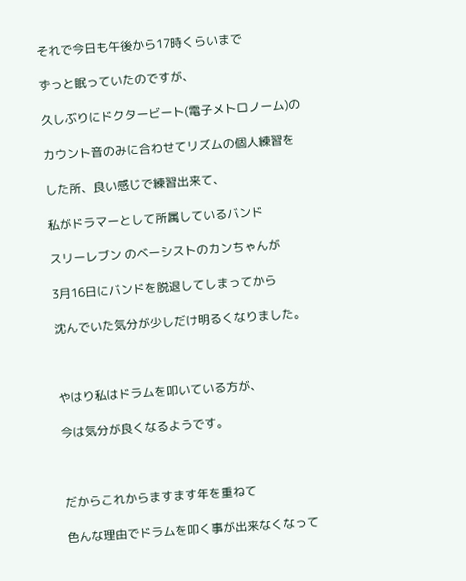それで今日も午後から17時くらいまで

ずっと眠っていたのですが、

久しぶりにドクタービート(電子メトロノーム)の

カウント音のみに合わせてリズムの個人練習を

した所、良い感じで練習出来て、

私がドラマーとして所属しているバンド

スリーレブン のベーシストのカンちゃんが

3月16日にバンドを脱退してしまってから

沈んでいた気分が少しだけ明るくなりました。



やはり私はドラムを叩いている方が、

今は気分が良くなるようです。



だからこれからますます年を重ねて

色んな理由でドラムを叩く事が出来なくなって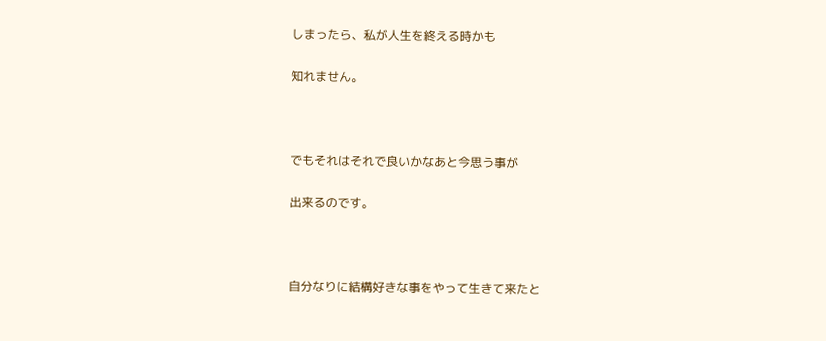しまったら、私が人生を終える時かも

知れません。



でもそれはそれで良いかなあと今思う事が

出来るのです。



自分なりに結構好きな事をやって生きて来たと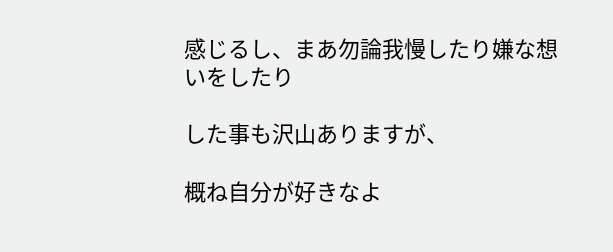感じるし、まあ勿論我慢したり嫌な想いをしたり

した事も沢山ありますが、

概ね自分が好きなよ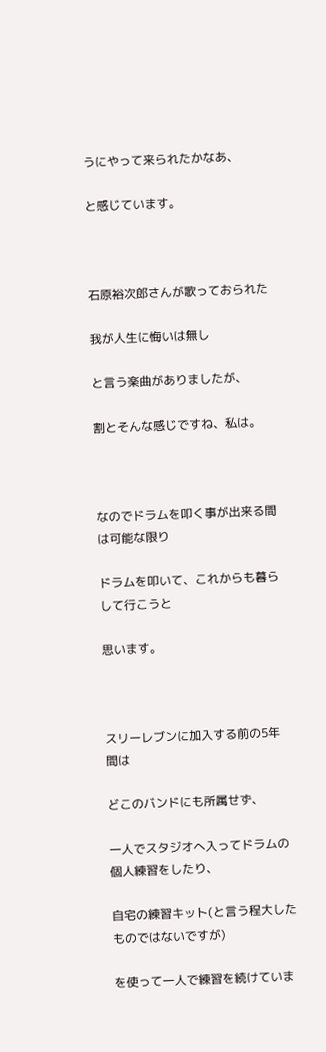うにやって来られたかなあ、

と感じています。



石原裕次郎さんが歌っておられた

我が人生に悔いは無し

と言う楽曲がありましたが、

割とそんな感じですね、私は。



なのでドラムを叩く事が出来る間は可能な限り

ドラムを叩いて、これからも暮らして行こうと

思います。



スリーレブンに加入する前の5年間は

どこのバンドにも所属せず、

一人でスタジオへ入ってドラムの個人練習をしたり、

自宅の練習キット(と言う程大したものではないですが)

を使って一人で練習を続けていま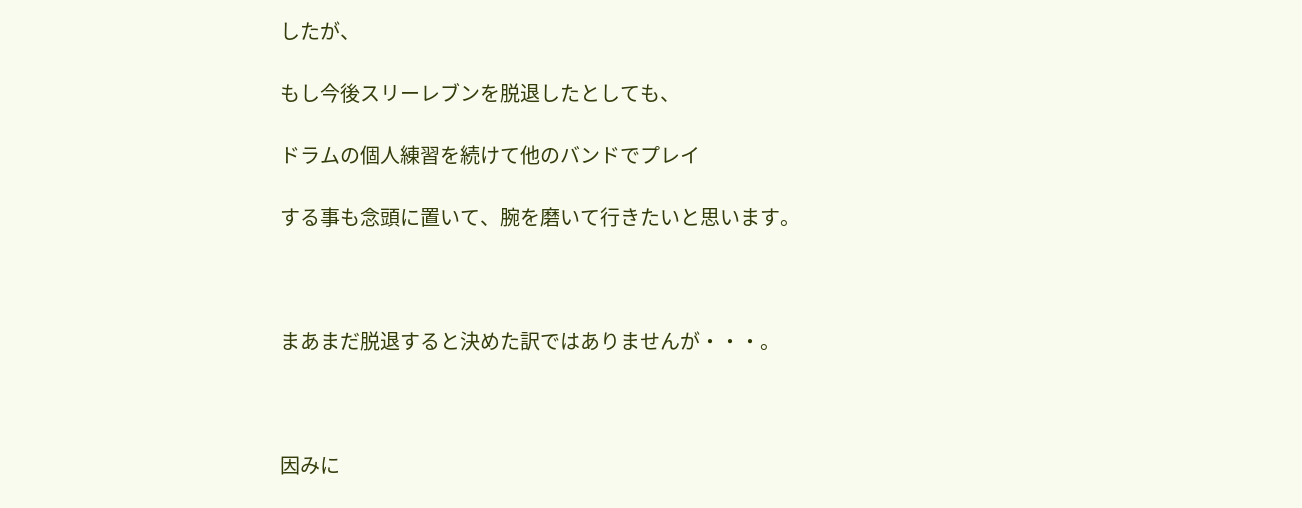したが、

もし今後スリーレブンを脱退したとしても、

ドラムの個人練習を続けて他のバンドでプレイ

する事も念頭に置いて、腕を磨いて行きたいと思います。



まあまだ脱退すると決めた訳ではありませんが・・・。



因みに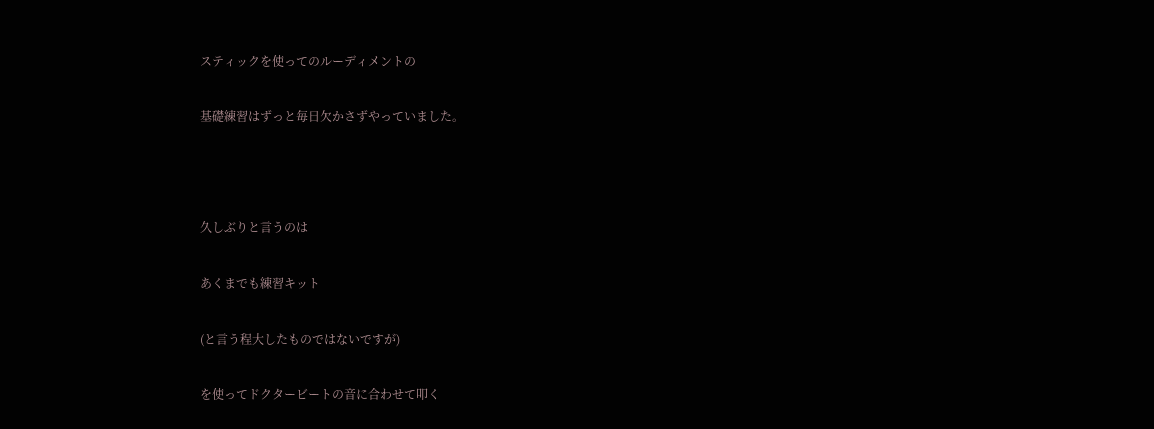スティックを使ってのルーディメントの

基礎練習はずっと毎日欠かさずやっていました。



久しぶりと言うのは

あくまでも練習キット

(と言う程大したものではないですが)

を使ってドクタービートの音に合わせて叩く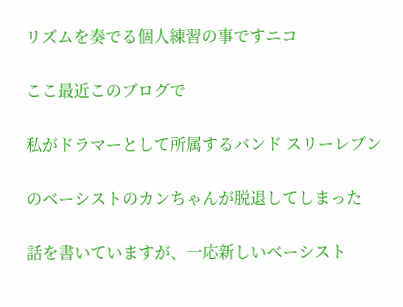リズムを奏でる個人練習の事ですニコ

ここ最近このブログで

私がドラマーとして所属するバンド スリーレブン

のベーシストのカンちゃんが脱退してしまった

話を書いていますが、一応新しいベーシスト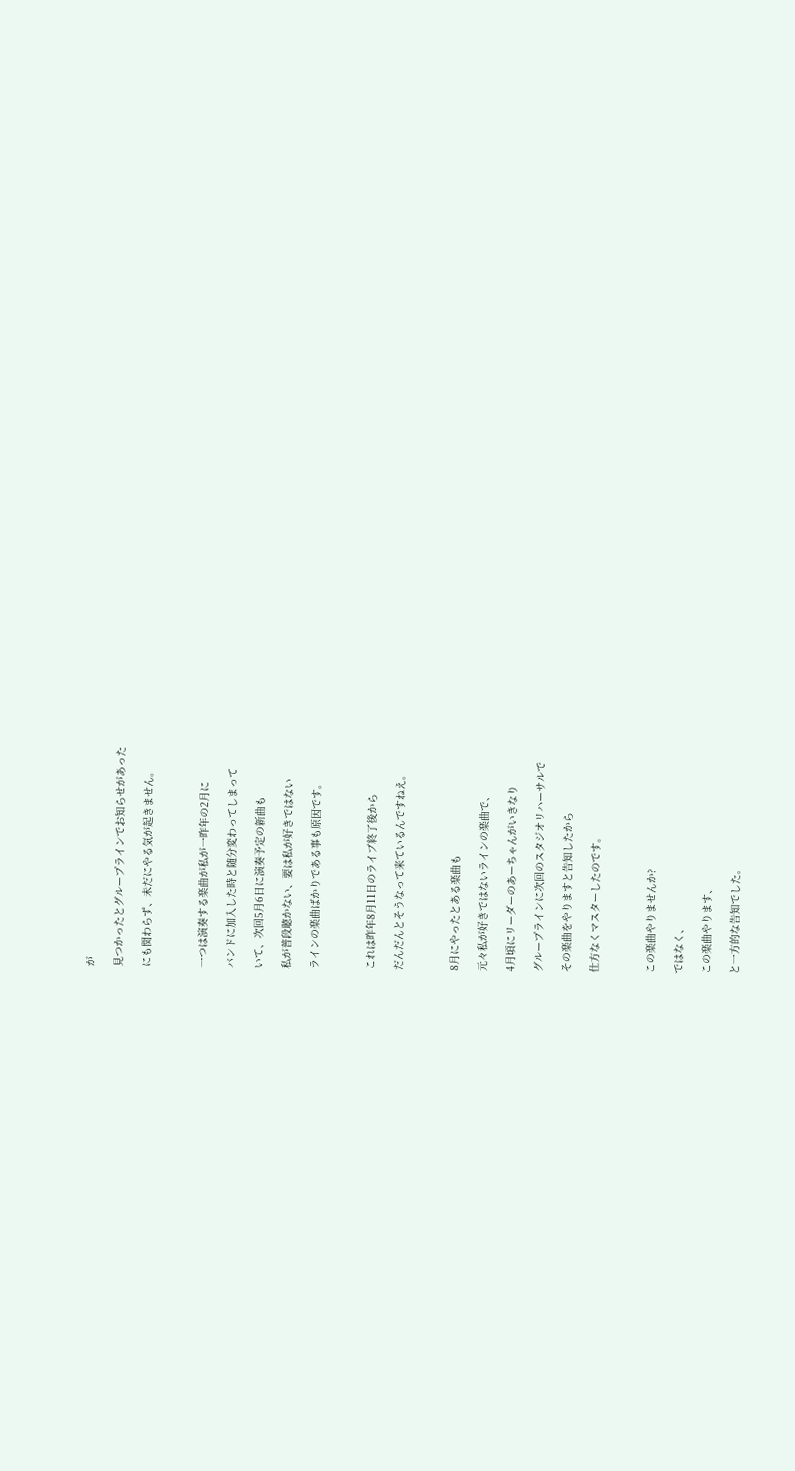が

見つかったとグループラインでお知らせがあった

にも関わらず、未だにやる気が起きません。



一つは演奏する楽曲が私が一昨年の2月に

バンドに加入した時と随分変わってしまって

いて、次回5月6日に演奏予定の新曲も

私が普段聴かない、要は私が好きではない

ラインの楽曲ばかりである事も原因です。



これは昨年8月11日のライブ終了後から

だんだんとそうなって来ているんですねえ。



8月にやったとある楽曲も

元々私が好きではないラインの楽曲で、

4月頃にリーダーのあーちゃんがいきなり

グループラインに次回のスタジオリハーサルで

その楽曲をやりますと告知したから

仕方なくマスターしたのです。



この楽曲やりませんか?

ではなく、

この楽曲やります、

と一方的な告知でした。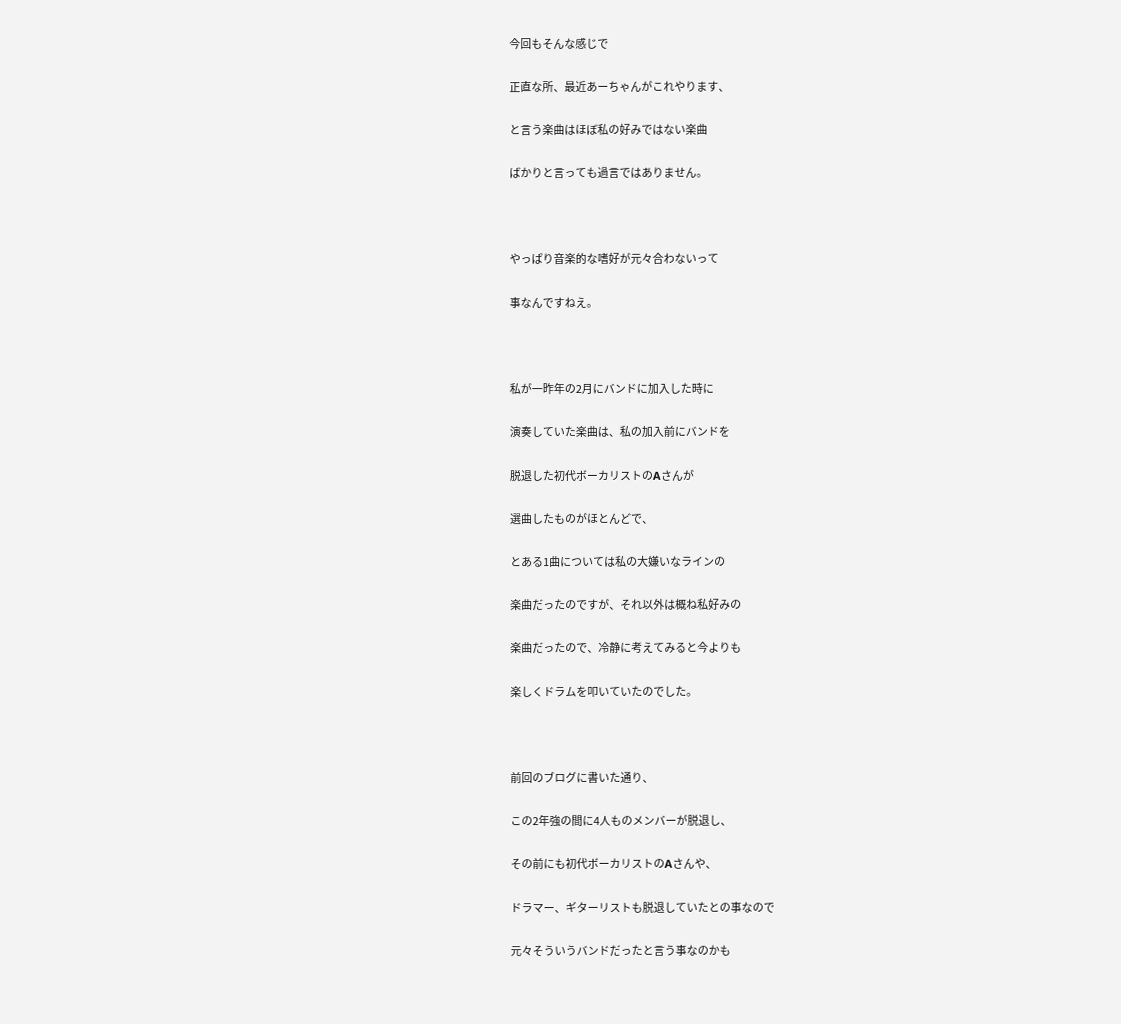今回もそんな感じで

正直な所、最近あーちゃんがこれやります、

と言う楽曲はほぼ私の好みではない楽曲

ばかりと言っても過言ではありません。



やっぱり音楽的な嗜好が元々合わないって

事なんですねえ。



私が一昨年の2月にバンドに加入した時に

演奏していた楽曲は、私の加入前にバンドを

脱退した初代ボーカリストのAさんが

選曲したものがほとんどで、

とある1曲については私の大嫌いなラインの

楽曲だったのですが、それ以外は概ね私好みの

楽曲だったので、冷静に考えてみると今よりも

楽しくドラムを叩いていたのでした。



前回のブログに書いた通り、

この2年強の間に4人ものメンバーが脱退し、

その前にも初代ボーカリストのAさんや、

ドラマー、ギターリストも脱退していたとの事なので

元々そういうバンドだったと言う事なのかも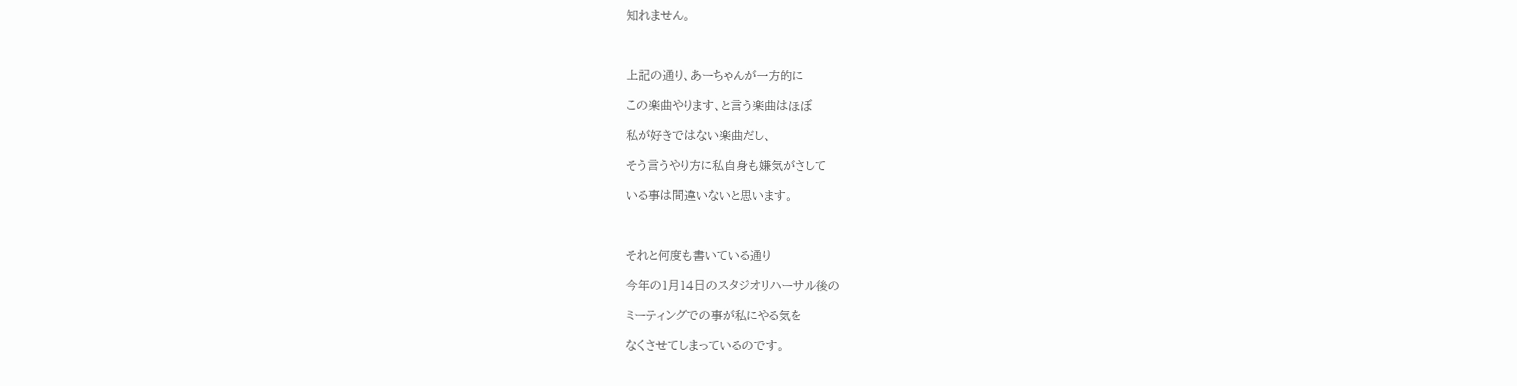知れません。



上記の通り、あーちゃんが一方的に

この楽曲やります、と言う楽曲はほぼ

私が好きではない楽曲だし、

そう言うやり方に私自身も嫌気がさして

いる事は間違いないと思います。



それと何度も書いている通り

今年の1月14日のスタジオリハーサル後の

ミーティングでの事が私にやる気を

なくさせてしまっているのです。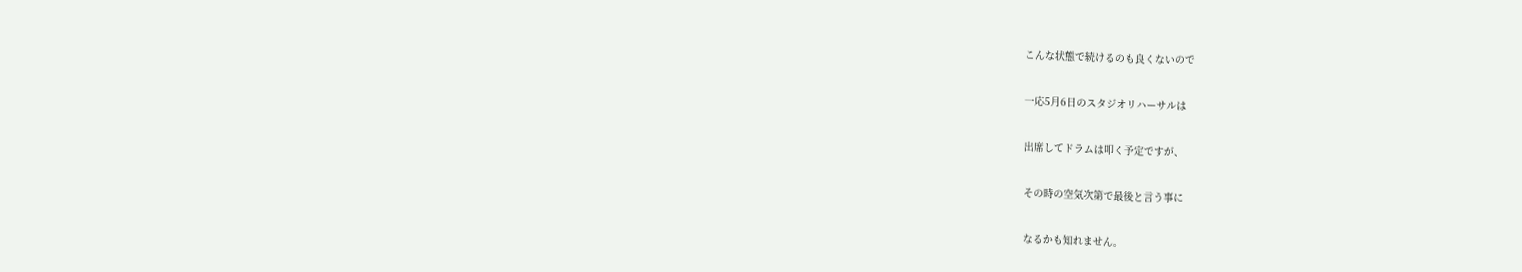こんな状態で続けるのも良くないので

一応5月6日のスタジオリハーサルは

出席してドラムは叩く予定ですが、

その時の空気次第で最後と言う事に

なるかも知れません。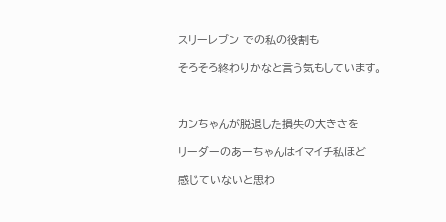スリーレブン での私の役割も

そろそろ終わりかなと言う気もしています。



カンちゃんが脱退した損失の大きさを

リーダーのあーちゃんはイマイチ私ほど

感じていないと思わ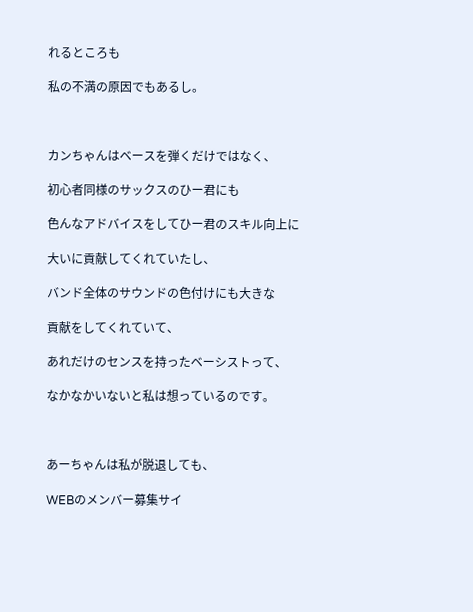れるところも

私の不満の原因でもあるし。



カンちゃんはベースを弾くだけではなく、

初心者同様のサックスのひー君にも

色んなアドバイスをしてひー君のスキル向上に

大いに貢献してくれていたし、

バンド全体のサウンドの色付けにも大きな

貢献をしてくれていて、

あれだけのセンスを持ったベーシストって、

なかなかいないと私は想っているのです。



あーちゃんは私が脱退しても、

WEBのメンバー募集サイ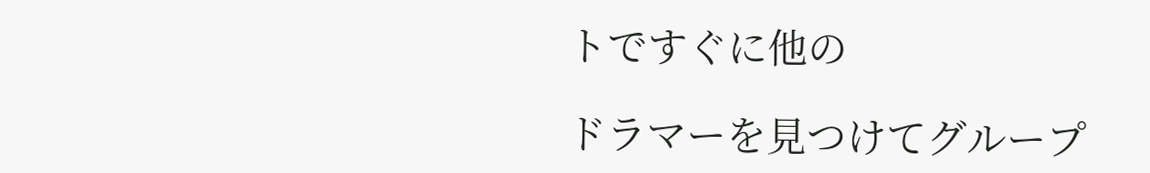トですぐに他の

ドラマーを見つけてグループ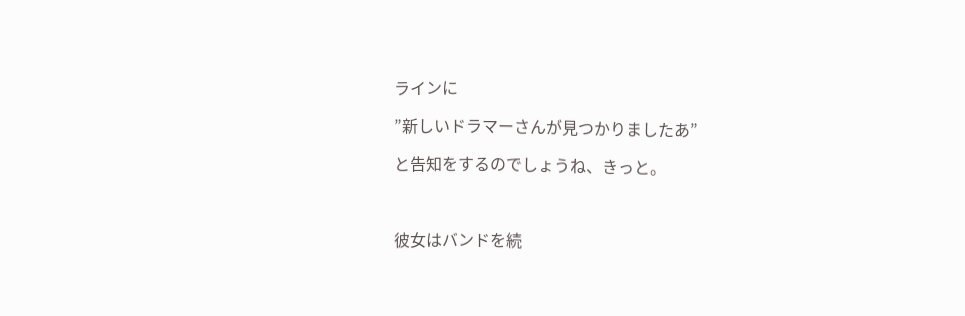ラインに

”新しいドラマーさんが見つかりましたあ”

と告知をするのでしょうね、きっと。



彼女はバンドを続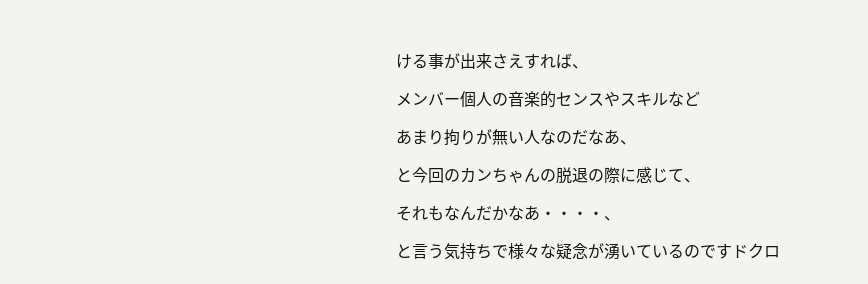ける事が出来さえすれば、

メンバー個人の音楽的センスやスキルなど

あまり拘りが無い人なのだなあ、

と今回のカンちゃんの脱退の際に感じて、

それもなんだかなあ・・・・、

と言う気持ちで様々な疑念が湧いているのですドクロ